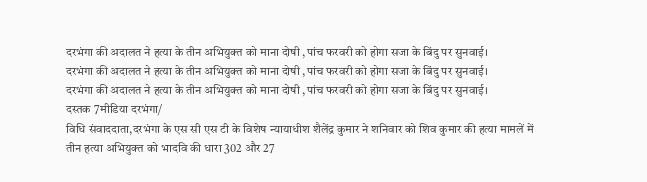दरभंगा की अदालत ने हत्या के तीन अभियुक्त को माना दोषी ,पांच फरवरी को होगा सजा के बिंदु पर सुनवाई।
दरभंगा की अदालत ने हत्या के तीन अभियुक्त को माना दोषी ,पांच फरवरी को होगा सजा के बिंदु पर सुनवाई।
दरभंगा की अदालत ने हत्या के तीन अभियुक्त को माना दोषी ,पांच फरवरी को होगा सजा के बिंदु पर सुनवाई।
दस्तक 7मीडिया दरभंगा/
विधि संवाददाता,दरभंगा के एस सी एस टी के विशेष न्यायाधीश शैलेंद्र कुमार ने शनिवार को शिव कुमार की हत्या मामलें में तीन हत्या अभियुक्त को भादवि की धारा 302 और 27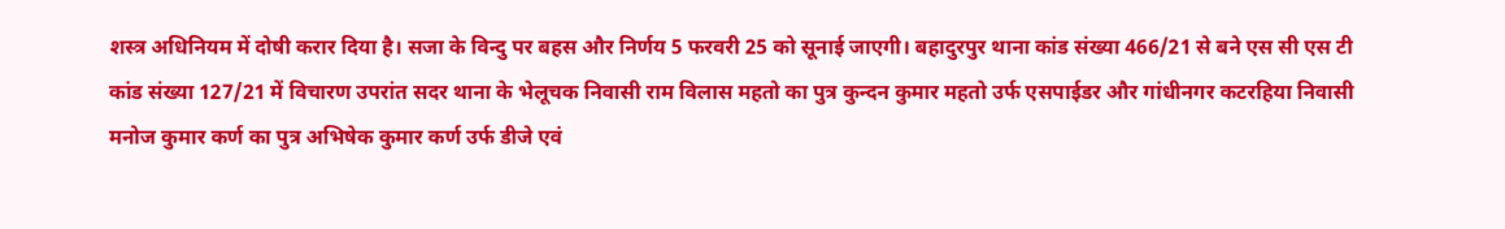शस्त्र अधिनियम में दोषी करार दिया है। सजा के विन्दु पर बहस और निर्णय 5 फरवरी 25 को सूनाई जाएगी। बहादुरपुर थाना कांड संख्या 466/21 से बने एस सी एस टी कांड संख्या 127/21 में विचारण उपरांत सदर थाना के भेलूचक निवासी राम विलास महतो का पुत्र कुन्दन कुमार महतो उर्फ एसपाईडर और गांधीनगर कटरहिया निवासी मनोज कुमार कर्ण का पुत्र अभिषेक कुमार कर्ण उर्फ डीजे एवं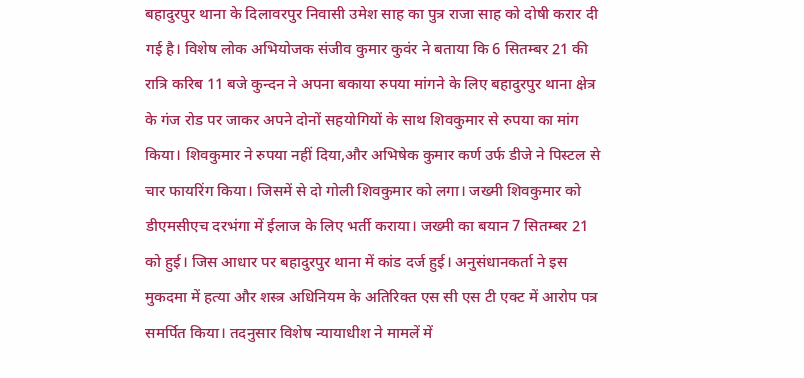बहादुरपुर थाना के दिलावरपुर निवासी उमेश साह का पुत्र राजा साह को दोषी करार दी गई है। विशेष लोक अभियोजक संजीव कुमार कुवंर ने बताया कि 6 सितम्बर 21 की रात्रि करिब 11 बजे कुन्दन ने अपना बकाया रुपया मांगने के लिए बहादुरपुर थाना क्षेत्र के गंज रोड पर जाकर अपने दोनों सहयोगियों के साथ शिवकुमार से रुपया का मांग किया। शिवकुमार ने रुपया नहीं दिया,और अभिषेक कुमार कर्ण उर्फ डीजे ने पिस्टल से चार फायरिंग किया। जिसमें से दो गोली शिवकुमार को लगा। जख्मी शिवकुमार को डीएमसीएच दरभंगा में ईलाज के लिए भर्ती कराया। जख्मी का बयान 7 सितम्बर 21 को हुई। जिस आधार पर बहादुरपुर थाना में कांड दर्ज हुई। अनुसंधानकर्ता ने इस मुकदमा में हत्या और शस्त्र अधिनियम के अतिरिक्त एस सी एस टी एक्ट में आरोप पत्र समर्पित किया। तदनुसार विशेष न्यायाधीश ने मामलें में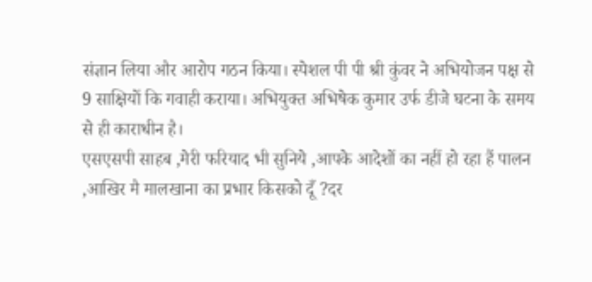संज्ञान लिया और आरोप गठन किया। स्पेशल पी पी श्री कुंवर ने अभियोजन पक्ष से 9 साक्षियों कि गवाही कराया। अभियुक्त अभिषेक कुमार उर्फ डीजे घटना के समय से ही काराधीन है।
एसएसपी साहब ,मेरी फरियाद भी सुनिये ,आपके आदेशों का नहीं हो रहा हैं पालन ,आखिर मै मालखाना का प्रभार किसको दूँ ?दर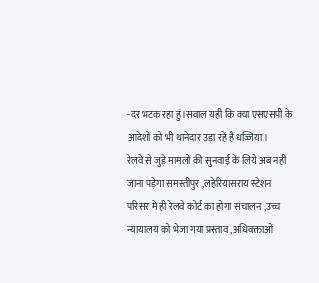-दर भटक रहा हुं।सवाल यही कि क्या एसएसपी के आदेशों को भी थानेदार उड़ा रहें हैं धज्जिया।
रेलवे से जुड़े मामलों की सुनवाई के लिये अब नहीं जाना पड़ेगा समस्तीपुर ,लहेरियासराय स्टेशन परिसर मे ही रेलवे कोर्ट का होगा संचालन ,उच्च न्यायालय को भेजा गया प्रस्ताव ,अधिवक्ताओं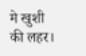मे खुशी की लहर।